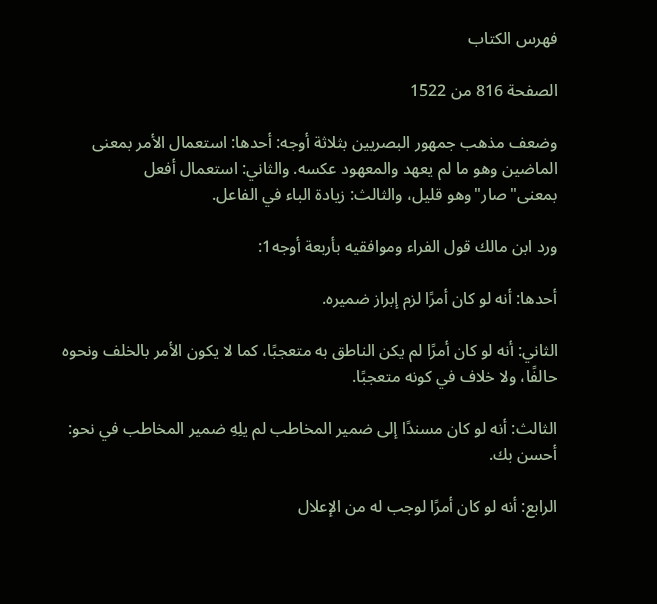فهرس الكتاب

الصفحة 816 من 1522

وضعف مذهب جمهور البصريين بثلاثة أوجه: أحدها: استعمال الأمر بمعنى الماضين وهو ما لم يعهد والمعهود عكسه. والثاني: استعمال أفعل بمعنى"صار"وهو قليل، والثالث: زيادة الباء في الفاعل.

ورد ابن مالك قول الفراء وموافقيه بأربعة أوجه1:

أحدها: أنه لو كان أمرًا لزم إبراز ضميره.

الثاني: أنه لو كان أمرًا لم يكن الناطق به متعجبًا، كما لا يكون الأمر بالخلف ونحوه حالفًا، ولا خلاف في كونه متعجبًا.

الثالث: أنه لو كان مسندًا إلى ضمير المخاطب لم يلِهِ ضمير المخاطب في نحو: أحسن بك.

الرابع: أنه لو كان أمرًا لوجب له من الإعلال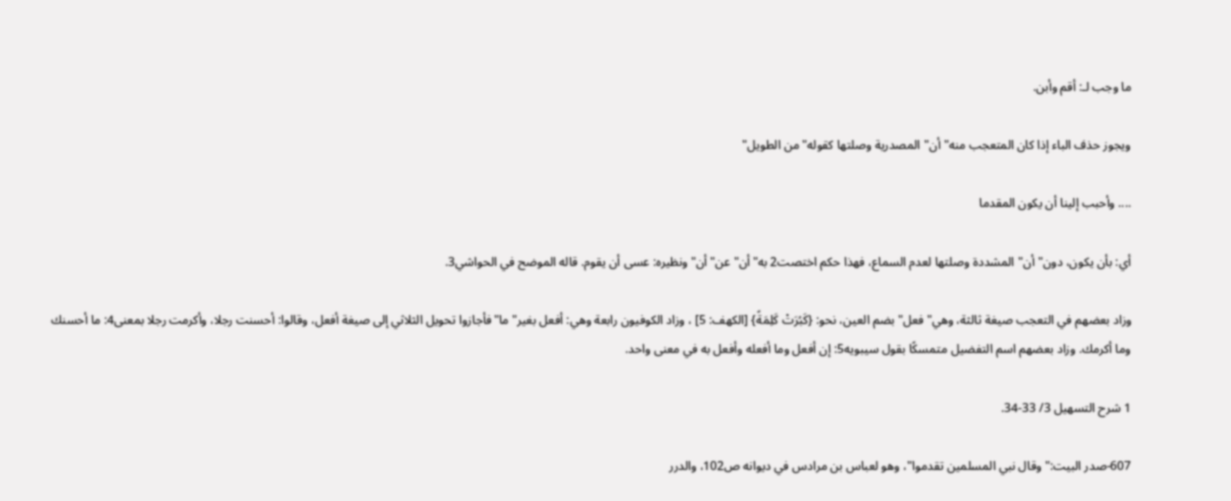ما وجب لـ: أقم وأبن.

ويجوز حذف الباء إذا كان المتعجب منه"أن"المصدرية وصلتها كقوله"من الطويل"

.... وأحبب إلينا أن يكون المقدما

أي: بأن يكون، دون"أن"المشددة وصلتها لعدم السماع، فهذا حكم اختصت2 به"أن"عن"أن"ونظيره: عسى أن يقوم. قاله الموضح في الحواشي3.

وزاد بعضهم في التعجب صيغة ثالثة، وهي"فعل"بضم العين، نحو: {كَبُرَتْ كَلِمَةً} [الكهف: 5] ، وزاد الكوفيون رابعة وهي: أفعل بغير"ما"فأجازوا تحويل الثلاثي إلى صيغة أفعل، وقالوا: أحسنت رجلا، وأكرمت رجلا بمعنى4: ما أحسنك وما أكرمك. وزاد بعضهم اسم التفضيل متمسكًا بقول سيبويه5: إن أفعل وما أفعله وأفعل به في معنى واحد.

1 شرح التسهيل 3/ 33-34.

607-صدر البيت:"وقال نبي المسلمين تقدموا"، وهو لعباس بن مرادس في ديوانه ص102، والدرر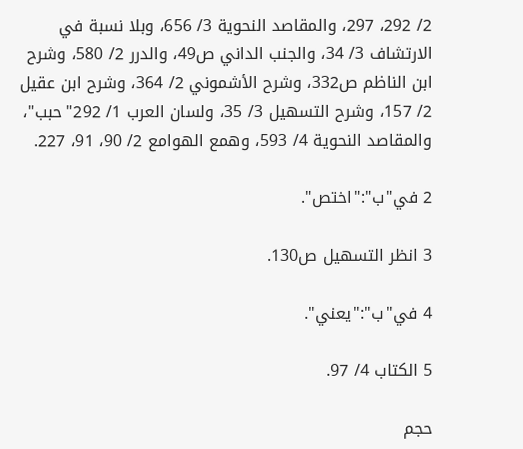2/ 292، 297، والمقاصد النحوية 3/ 656، وبلا نسبة في الارتشاف 3/ 34، والجنب الداني ص49، والدرر 2/ 580، وشرح ابن الناظم ص332، وشرح الأشموني 2/ 364، وشرح ابن عقيل 2/ 157، وشرح التسهيل 3/ 35، ولسان العرب 1/ 292"حبب"، والمقاصد النحوية 4/ 593، وهمع الهوامع 2/ 90، 91، 227.

2 في"ب":"اختص".

3 انظر التسهيل ص130.

4 في"ب":"يعني".

5 الكتاب 4/ 97.

حجم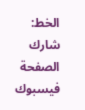الخط:
شارك الصفحة
فيسبوك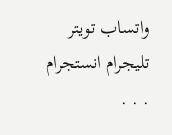واتساب تويتر تليجرام انستجرام
. . .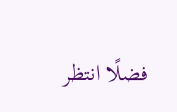فضلًا انتظر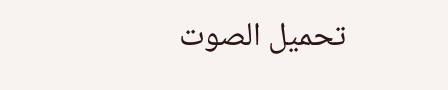تحميل الصوت